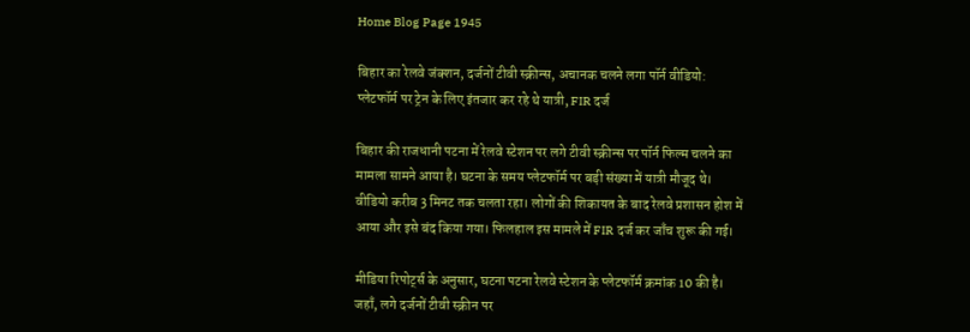Home Blog Page 1945

बिहार का रेलवे जंक्शन, दर्जनों टीवी स्क्रीन्स, अचानक चलने लगा पॉर्न वीडियो: प्लेटफॉर्म पर ट्रेन के लिए इंतजार कर रहे थे यात्री, FIR दर्ज

बिहार की राजधानी पटना में रेलवे स्टेशन पर लगे टीवी स्क्रीन्स पर पॉर्न फिल्म चलने का मामला सामने आया है। घटना के समय प्लेटफॉर्म पर बड़ी संख्या में यात्री मौजूद थे। वीडियो करीब 3 मिनट तक चलता रहा। लोगों की शिकायत के बाद रेलवे प्रशासन होश में आया और इसे बंद किया गया। फिलहाल इस मामले में FIR दर्ज कर जाँच शुरू की गई।

मीडिया रिपोर्ट्स के अनुसार, घटना पटना रेलवे स्टेशन के प्लेटफॉर्म क्रमांक 10 की है। जहाँ, लगे दर्जनों टीवी स्क्रीन पर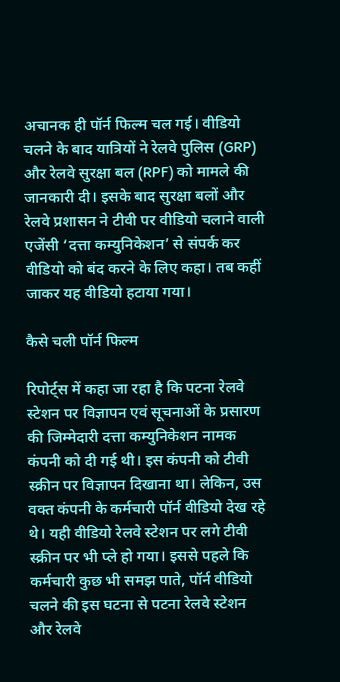अचानक ही पॉर्न फिल्म चल गई। वीडियो चलने के बाद यात्रियों ने रेलवे पुलिस (GRP) और रेलवे सुरक्षा बल (RPF) को मामले की जानकारी दी। इसके बाद सुरक्षा बलों और रेलवे प्रशासन ने टीवी पर वीडियो चलाने वाली एजेंसी ‘दत्ता कम्युनिकेशन’ से संपर्क कर वीडियो को बंद करने के लिए कहा। तब कहीं जाकर यह वीडियो हटाया गया।

कैसे चली पॉर्न फिल्म

रिपोर्ट्स में कहा जा रहा है कि पटना रेलवे स्टेशन पर विज्ञापन एवं सूचनाओं के प्रसारण की जिम्मेदारी दत्ता कम्युनिकेशन नामक कंपनी को दी गई थी। इस कंपनी को टीवी स्क्रीन पर विज्ञापन दिखाना था। लेकिन, उस वक्त कंपनी के कर्मचारी पॉर्न वीडियो देख रहे थे। यही वीडियो रेलवे स्टेशन पर लगे टीवी स्क्रीन पर भी प्ले हो गया। इससे पहले कि कर्मचारी कुछ भी समझ पाते, पॉर्न वीडियो चलने की इस घटना से पटना रेलवे स्टेशन और रेलवे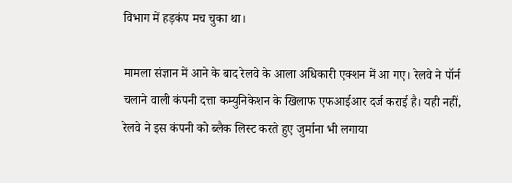विभाग में हड़कंप मच चुका था।

मामला संज्ञान में आने के बाद रेलवे के आला अधिकारी एक्शन में आ गए। रेलवे ने पॉर्न चलाने वाली कंपनी दत्ता कम्युनिकेशन के खिलाफ एफआईआर दर्ज कराई है। यही नहीं, रेलवे ने इस कंपनी को ब्लैक लिस्ट करते हुए जुर्माना भी लगाया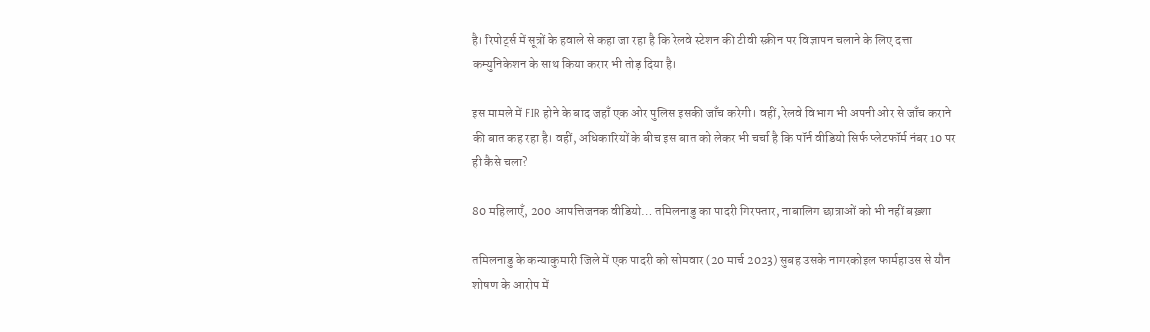है। रिपोर्ट्स में सूत्रों के हवाले से कहा जा रहा है कि रेलवे स्टेशन की टीवी स्क्रीन पर विज्ञापन चलाने के लिए दत्ता कम्युनिकेशन के साथ किया करार भी तोड़ दिया है।

इस मामले में FIR होने के बाद जहाँ एक ओर पुलिस इसकी जाँच करेगी। वहीं, रेलवे विभाग भी अपनी ओर से जाँच कराने की बात कह रहा है। वहीं, अधिकारियों के बीच इस बात को लेकर भी चर्चा है कि पॉर्न वीडियो सिर्फ प्लेटफॉर्म नंबर 10 पर ही कैसे चला?

80 महिलाएँ, 200 आपत्तिजनक वीडियो… तमिलनाडु का पादरी गिरफ्तार, नाबालिग छात्राओं को भी नहीं बख़्शा

तमिलनाडु के कन्याकुमारी जिले में एक पादरी को सोमवार (20 मार्च 2023) सुबह उसके नागरकोइल फार्महाउस से यौन शोषण के आरोप में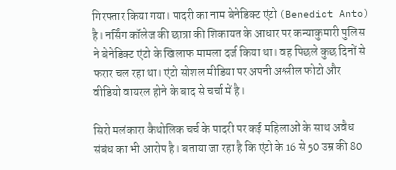गिरफ्तार किया गया। पादरी का नाम बेनेडिक्ट एंटो (Benedict Anto) है। नर्सिंग कॉलेज की छात्रा की शिकायत के आधार पर कन्याकुमारी पुलिस ने बेनेडिक्ट एंटो के खिलाफ मामला दर्ज किया था। वह पिछले कुछ दिनों से फरार चल रहा था। एंटो सोशल मीडिया पर अपनी अश्लील फोटो और वीडियो वायरल होने के बाद से चर्चा में है।

सिरो मलंकारा कैथोलिक चर्च के पादरी पर कई महिलाओं के साथ अवैध संबंध का भी आरोप है। बताया जा रहा है कि एंटो के 16 से 50 उम्र की 80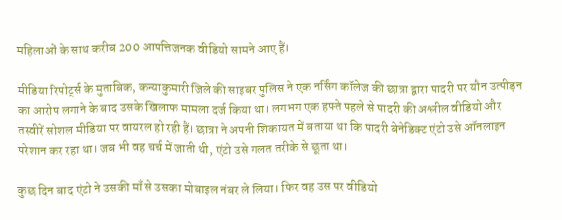महिलाओं के साथ करीब 200 आपत्तिजनक वीडियो सामने आए हैं।

मीडिया रिपोर्ट्स के मुताबिक, कन्याकुमारी जिले की साइबर पुलिस ने एक नर्सिंग कॉलेज की छात्रा द्वारा पादरी पर यौन उत्पीड़न का आरोप लगाने के बाद उसके खिलाफ मामला दर्ज किया था। लगभग एक हफ्ते पहले से पादरी की अश्लील वीडियो और तस्वीरें सोशल मीडिया पर वायरल हो रही हैं। छात्रा ने अपनी शिकायत में बताया था कि पादरी बेनेडिक्ट एंटो उसे ऑनलाइन परेशान कर रहा था। जब भी वह चर्च में जाती थी, एंटो उसे गलत तरीके से छूता था।

कुछ दिन बाद एंटो ने उसकी माँ से उसका मोबाइल नंबर ले लिया। फिर वह उस पर वीडियो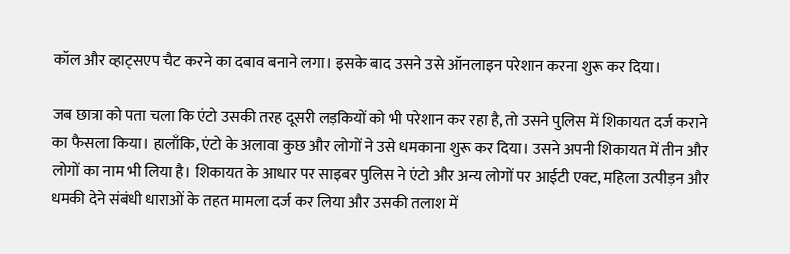कॉल और व्हाट्सएप चैट करने का दबाव बनाने लगा। इसके बाद उसने उसे ऑनलाइन परेशान करना शुरू कर दिया।

जब छात्रा को पता चला कि एंटो उसकी तरह दूसरी लड़कियों को भी परेशान कर रहा है, तो उसने पुलिस में शिकायत दर्ज कराने का फैसला किया। हालाँकि, एंटो के अलावा कुछ और लोगों ने उसे धमकाना शुरू कर दिया। उसने अपनी शिकायत में तीन और लोगों का नाम भी लिया है। शिकायत के आधार पर साइबर पुलिस ने एंटो और अन्य लोगों पर आईटी एक्ट, महिला उत्पीड़न और धमकी देने संबंधी धाराओं के तहत मामला दर्ज कर लिया और उसकी तलाश में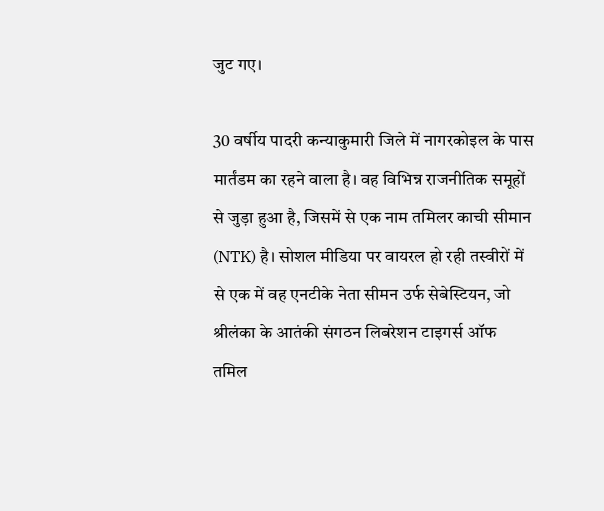जुट गए।

30 वर्षीय पादरी कन्याकुमारी जिले में नागरकोइल के पास मार्तंडम का रहने वाला है। वह विभिन्न राजनीतिक समूहों से जुड़ा हुआ है, जिसमें से एक नाम तमिलर काची सीमान (NTK) है। सोशल मीडिया पर वायरल हो रही तस्वीरों में से एक में वह एनटीके नेता सीमन उर्फ सेबेस्टियन, जो श्रीलंका के आतंकी संगठन लिबरेशन टाइगर्स ऑफ तमिल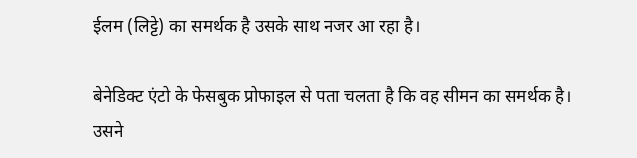ईलम (लिट्टे) का समर्थक है उसके साथ नजर आ रहा है।

बेनेडिक्ट एंटो के फेसबुक प्रोफाइल से पता चलता है कि वह सीमन का समर्थक है। उसने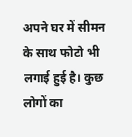अपने घर में सीमन के साथ फोटो भी लगाई हुई है। कुछ लोगों का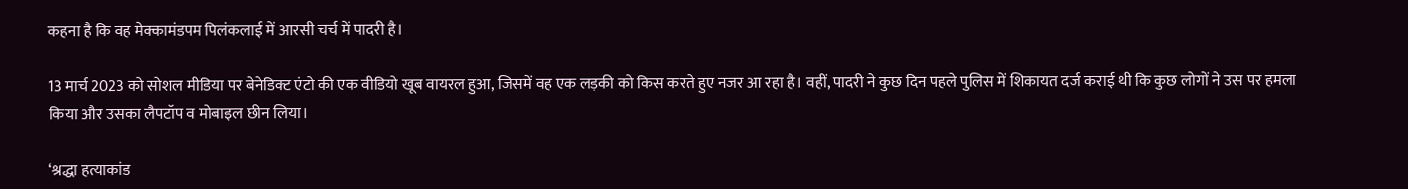कहना है कि वह मेक्कामंडपम पिलंकलाई में आरसी चर्च में पादरी है।

13 मार्च 2023 को सोशल मीडिया पर बेनेडिक्ट एंटो की एक वीडियो खूब वायरल हुआ, जिसमें वह एक लड़की को किस करते हुए नजर आ रहा है। वहीं, पादरी ने कुछ दिन पहले पुलिस में शिकायत दर्ज कराई थी कि कुछ लोगों ने उस पर हमला किया और उसका लैपटॉप व मोबाइल छीन लिया।

‘श्रद्धा हत्याकांड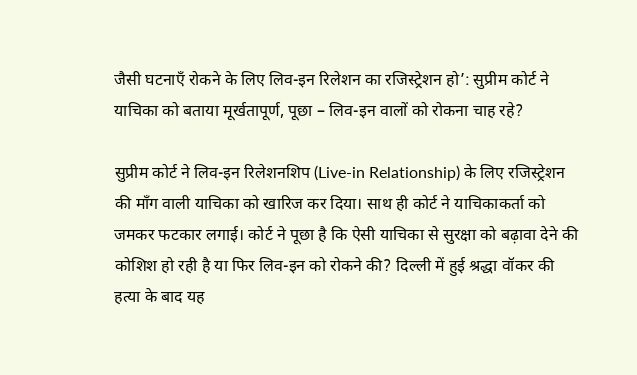जैसी घटनाएँ रोकने के लिए लिव-इन रिलेशन का रजिस्ट्रेशन हो’: सुप्रीम कोर्ट ने याचिका को बताया मूर्खतापूर्ण, पूछा – लिव-इन वालों को रोकना चाह रहे?

सुप्रीम कोर्ट ने लिव-इन रिलेशनशिप (Live-in Relationship) के लिए रजिस्ट्रेशन की माँग वाली याचिका को खारिज कर दिया। साथ ही कोर्ट ने याचिकाकर्ता को जमकर फटकार लगाई। कोर्ट ने पूछा है कि ऐसी याचिका से सुरक्षा को बढ़ावा देने की कोशिश हो रही है या फिर लिव-इन को रोकने की? दिल्ली में हुई श्रद्धा वॉकर की हत्या के बाद यह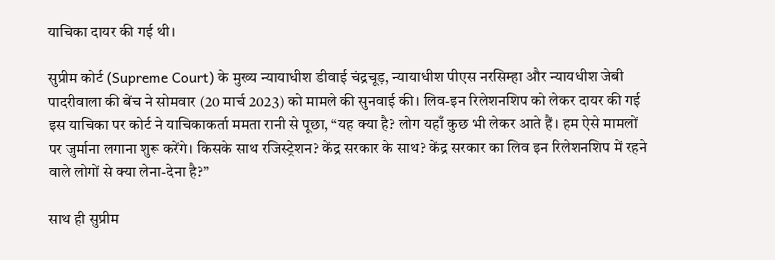याचिका दायर की गई थी।

सुप्रीम कोर्ट (Supreme Court) के मुख्य न्यायाधीश डीवाई चंद्रचूड़, न्यायाधीश पीएस नरसिम्हा और न्यायधीश जेबी पादरीवाला की बेंच ने सोमवार (20 मार्च 2023) को मामले की सुनवाई की। लिव-इन रिलेशनशिप को लेकर दायर की गई इस याचिका पर कोर्ट ने याचिकाकर्ता ममता रानी से पूछा, “यह क्या है? लोग यहाँ कुछ भी लेकर आते हैं। हम ऐसे मामलों पर जुर्माना लगाना शुरू करेंगे। किसके साथ रजिस्ट्रेशन? केंद्र सरकार के साथ? केंद्र सरकार का लिव इन रिलेशनशिप में रहने वाले लोगों से क्या लेना-देना है?”

साथ ही सुप्रीम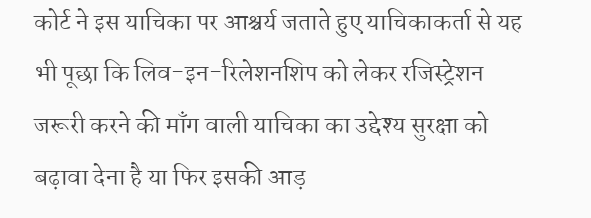कोर्ट ने इस याचिका पर आश्चर्य जताते हुए याचिकाकर्ता से यह भी पूछा कि लिव-इन-रिलेशनशिप को लेकर रजिस्ट्रेशन जरूरी करने की माँग वाली याचिका का उद्देश्य सुरक्षा को बढ़ावा देना है या फिर इसकी आड़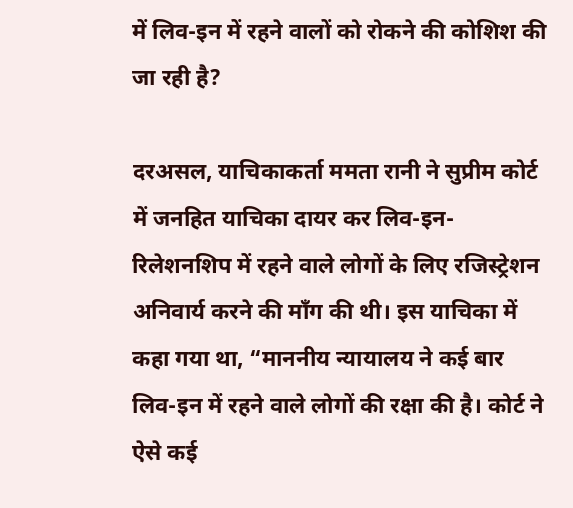में लिव-इन में रहने वालों को रोकने की कोशिश की जा रही है?

दरअसल, याचिकाकर्ता ममता रानी ने सुप्रीम कोर्ट में जनहित याचिका दायर कर लिव-इन-रिलेशनशिप में रहने वाले लोगों के लिए रजिस्ट्रेशन अनिवार्य करने की माँग की थी। इस याचिका में कहा गया था, “माननीय न्यायालय ने कई बार लिव-इन में रहने वाले लोगों की रक्षा की है। कोर्ट ने ऐसे कई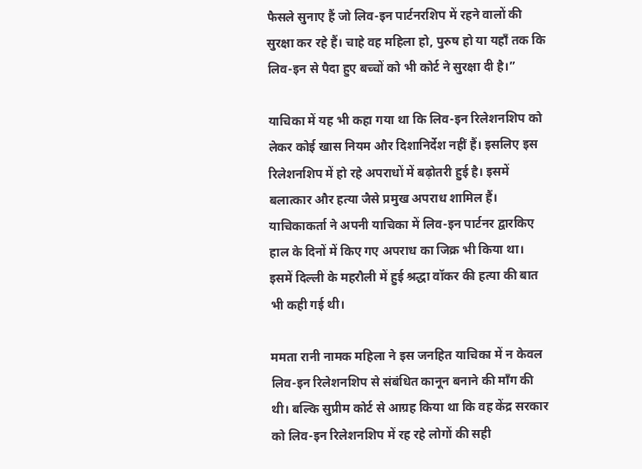फैसले सुनाए हैं जो लिव-इन पार्टनरशिप में रहने वालों की सुरक्षा कर रहे हैं। चाहे वह महिला हो, पुरुष हो या यहाँ तक कि लिव-इन से पैदा हुए बच्चों को भी कोर्ट ने सुरक्षा दी है।”

याचिका में यह भी कहा गया था कि लिव-इन रिलेशनशिप को लेकर कोई खास नियम और दिशानिर्देश नहीं हैं। इसलिए इस रिलेशनशिप में हो रहे अपराधों में बढ़ोतरी हुई है। इसमें बलात्कार और हत्या जैसे प्रमुख अपराध शामिल हैं। याचिकाकर्ता ने अपनी याचिका में लिव-इन पार्टनर द्वारकिए हाल के दिनों में किए गए अपराध का जिक्र भी किया था। इसमें दिल्ली के महरौली में हुई श्रद्धा वॉकर की हत्या की बात भी कही गई थी।

ममता रानी नामक महिला ने इस जनहित याचिका में न केवल लिव-इन रिलेशनशिप से संबंधित कानून बनाने की माँग की थी। बल्कि सुप्रीम कोर्ट से आग्रह किया था कि वह केंद्र सरकार को लिव-इन रिलेशनशिप में रह रहे लोगों की सही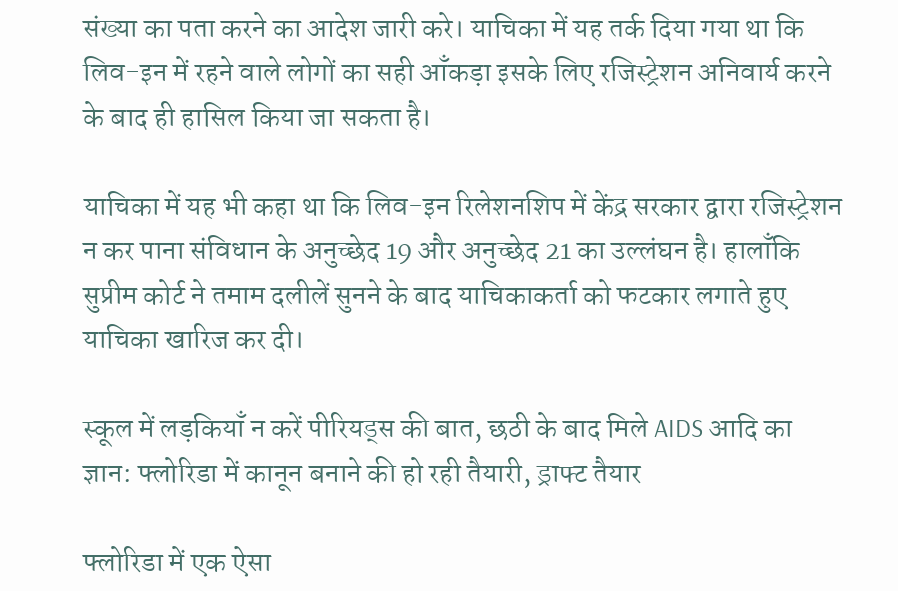संख्या का पता करने का आदेश जारी करे। याचिका में यह तर्क दिया गया था कि लिव-इन में रहने वाले लोगों का सही आँकड़ा इसके लिए रजिस्ट्रेशन अनिवार्य करने के बाद ही हासिल किया जा सकता है।

याचिका में यह भी कहा था कि लिव-इन रिलेशनशिप में केंद्र सरकार द्वारा रजिस्ट्रेशन न कर पाना संविधान के अनुच्छेद 19 और अनुच्छेद 21 का उल्लंघन है। हालाँकि सुप्रीम कोर्ट ने तमाम दलीलें सुनने के बाद याचिकाकर्ता को फटकार लगाते हुए याचिका खारिज कर दी।

स्कूल में लड़कियाँ न करें पीरियड्स की बात, छठी के बाद मिले AIDS आदि का ज्ञान: फ्लोरिडा में कानून बनाने की हो रही तैयारी, ड्राफ्ट तैयार

फ्लोरिडा में एक ऐसा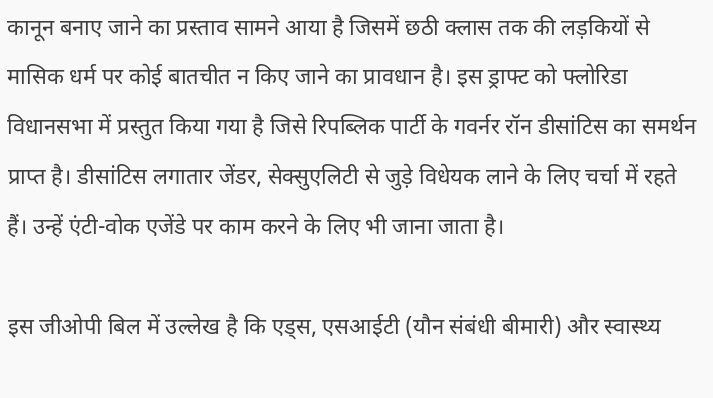कानून बनाए जाने का प्रस्ताव सामने आया है जिसमें छठी क्लास तक की लड़कियों से मासिक धर्म पर कोई बातचीत न किए जाने का प्रावधान है। इस ड्राफ्ट को फ्लोरिडा विधानसभा में प्रस्तुत किया गया है जिसे रिपब्लिक पार्टी के गवर्नर रॉन डीसांटिस का समर्थन प्राप्त है। डीसांटिस लगातार जेंडर, सेक्सुएलिटी से जुड़े विधेयक लाने के लिए चर्चा में रहते हैं। उन्हें एंटी-वोक एजेंडे पर काम करने के लिए भी जाना जाता है।

इस जीओपी बिल में उल्लेख है कि एड्स, एसआईटी (यौन संबंधी बीमारी) और स्वास्थ्य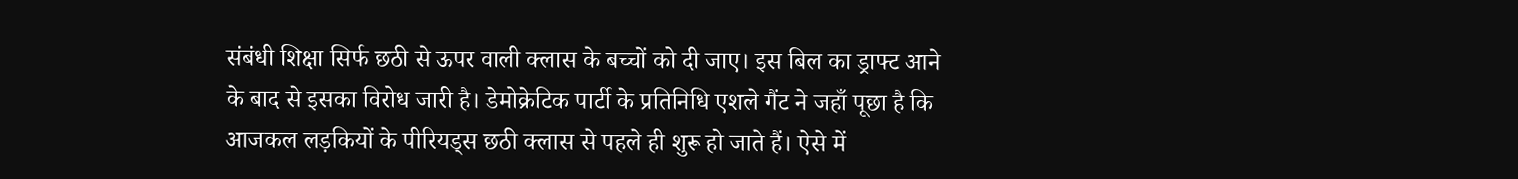संबंधी शिक्षा सिर्फ छठी से ऊपर वाली क्लास के बच्चों को दी जाए। इस बिल का ड्राफ्ट आने के बाद से इसका विरोध जारी है। डेमोक्रेटिक पार्टी के प्रतिनिधि एशले गैंट ने जहाँ पूछा है कि आजकल लड़कियों के पीरियड्स छठी क्लास से पहले ही शुरू हो जाते हैं। ऐसे में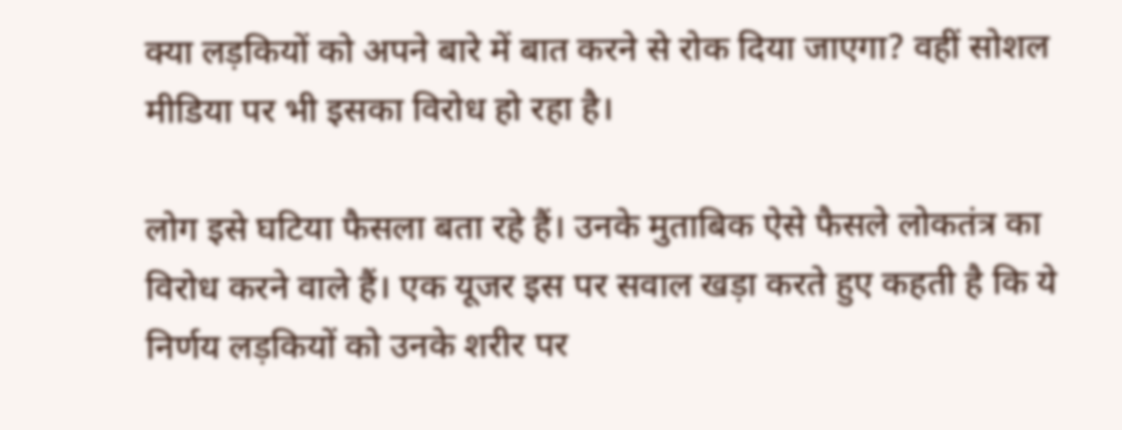क्या लड़कियों को अपने बारे में बात करने से रोक दिया जाएगा? वहीं सोशल मीडिया पर भी इसका विरोध हो रहा है।

लोग इसे घटिया फैसला बता रहे हैं। उनके मुताबिक ऐसे फैसले लोकतंत्र का विरोध करने वाले हैं। एक यूजर इस पर सवाल खड़ा करते हुए कहती है कि ये निर्णय लड़कियों को उनके शरीर पर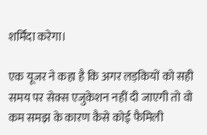शर्मिंदा करेगा।

एक यूजर ने कहा है कि अगर लड़कियों को सही समय पर सेक्स एजुकेशन नहीं दी जाएगी तो वो कम समझ के कारण कैसे कोई फैमिली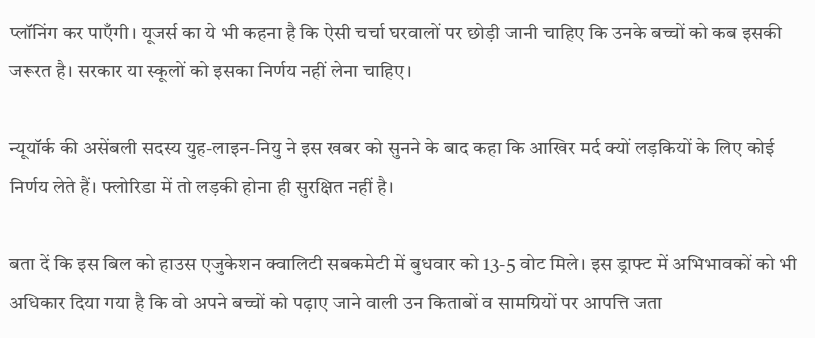प्लॉनिंग कर पाएँगी। यूजर्स का ये भी कहना है कि ऐसी चर्चा घरवालों पर छोड़ी जानी चाहिए कि उनके बच्चों को कब इसकी जरूरत है। सरकार या स्कूलों को इसका निर्णय नहीं लेना चाहिए।

न्यूयॉर्क की असेंबली सदस्य युह-लाइन-नियु ने इस खबर को सुनने के बाद कहा कि आखिर मर्द क्यों लड़कियों के लिए कोई निर्णय लेते हैं। फ्लोरिडा में तो लड़की होना ही सुरक्षित नहीं है।

बता दें कि इस बिल को हाउस एजुकेशन क्वालिटी सबकमेटी में बुधवार को 13-5 वोट मिले। इस ड्राफ्ट में अभिभावकों को भी अधिकार दिया गया है कि वो अपने बच्चों को पढ़ाए जाने वाली उन किताबों व सामग्रियों पर आपत्ति जता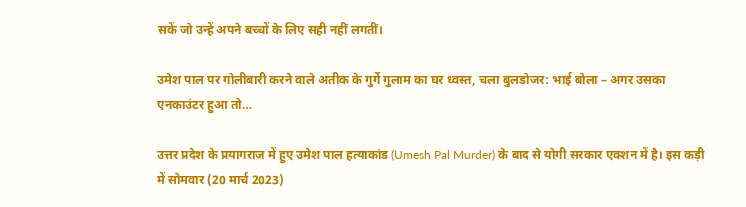सकें जो उन्हें अपने बच्चों के लिए सही नहीं लगतीं।

उमेश पाल पर गोलीबारी करने वाले अतीक के गुर्गे गुलाम का घर ध्वस्त, चला बुलडोजर: भाई बोला – अगर उसका एनकाउंटर हुआ तो…

उत्तर प्रदेश के प्रयागराज में हुए उमेश पाल हत्याकांड (Umesh Pal Murder) के बाद से योगी सरकार एक्शन में है। इस कड़ी में सोमवार (20 मार्च 2023)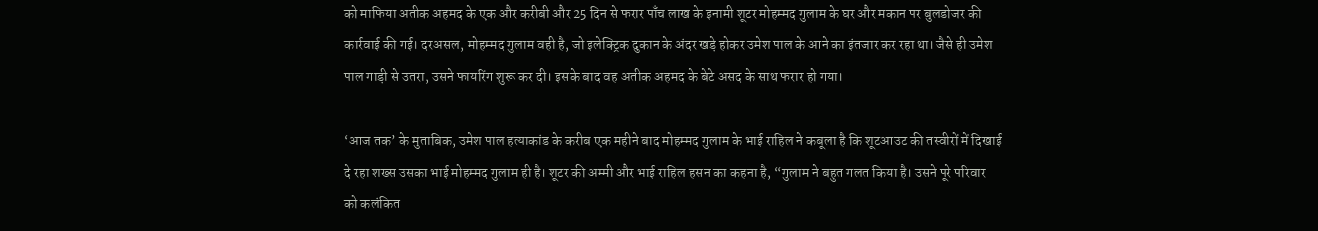को माफिया अतीक अहमद के एक और करीबी और 25 दिन से फरार पाँच लाख के इनामी शूटर मोहम्मद गुलाम के घर और मकान पर बुलडोजर की कार्रवाई की गई। दरअसल, मोहम्मद गुलाम वही है, जो इलेक्ट्रिक दुकान के अंदर खड़े होकर उमेश पाल के आने का इंतजार कर रहा था। जैसे ही उमेश पाल गाड़ी से उतरा, उसने फायरिंग शुरू कर दी। इसके बाद वह अतीक अहमद के बेटे असद के साथ फरार हो गया।

‘आज तक’ के मुताबिक, उमेश पाल हत्याकांड के करीब एक महीने बाद मोहम्मद गुलाम के भाई राहिल ने कबूला है कि शूटआउट की तस्वीरों में दिखाई दे रहा शख्स उसका भाई मोहम्मद गुलाम ही है। शूटर की अम्मी और भाई राहिल हसन का कहना है, “गुलाम ने बहुत गलत किया है। उसने पूरे परिवार को कलंकित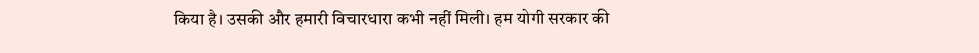किया है। उसकी और हमारी विचारधारा कभी नहीं मिली। हम योगी सरकार की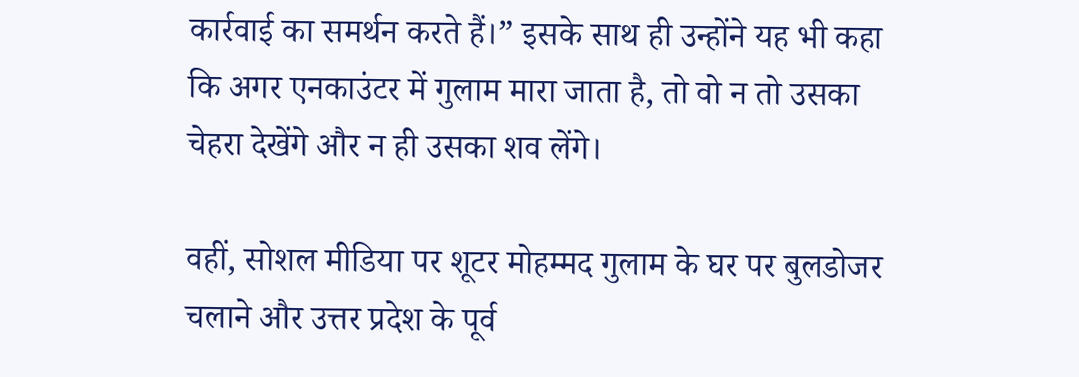कार्रवाई का समर्थन करते हैं।” इसके साथ ही उन्होंने यह भी कहा कि अगर एनकाउंटर में गुलाम मारा जाता है, तो वो न तो उसका चेहरा देखेंगे और न ही उसका शव लेंगे।

वहीं, सोशल मीडिया पर शूटर मोहम्मद गुलाम के घर पर बुलडोजर चलाने और उत्तर प्रदेश के पूर्व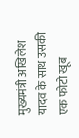मुख्यमंत्री अखिलेश यादव के साथ उसकी एक फोटो खूब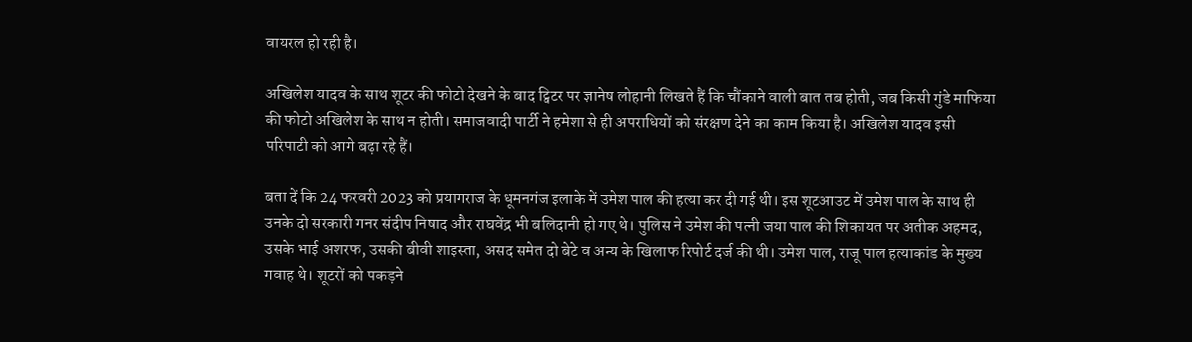वायरल हो रही है।

अखिलेश यादव के साथ शूटर की फोटो देखने के बाद ट्विटर पर ज्ञानेष लोहानी लिखते हैं कि चौंकाने वाली बात तब होती, जब किसी गुंडे माफिया की फोटो अखिलेश के साथ न होती। समाजवादी पार्टी ने हमेशा से ही अपराधियों को संरक्षण देने का काम किया है। अखिलेश यादव इसी परिपाटी को आगे बढ़ा रहे हैं।

बता दें कि 24 फरवरी 2023 को प्रयागराज के धूमनगंज इलाके में उमेश पाल की हत्या कर दी गई थी। इस शूटआउट में उमेश पाल के साथ ही उनके दो सरकारी गनर संदीप निषाद और राघवेंद्र भी बलिदानी हो गए थे। पुलिस ने उमेश की पत्नी जया पाल की शिकायत पर अतीक अहमद, उसके भाई अशरफ, उसकी बीवी शाइस्ता, असद समेत दो बेटे व अन्य के खिलाफ रिपोर्ट दर्ज की थी। उमेश पाल, राजू पाल हत्याकांड के मुख्य गवाह थे। शूटरों को पकड़ने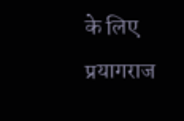के लिए प्रयागराज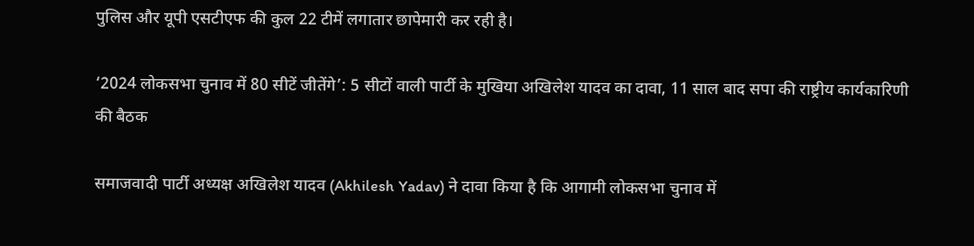पुलिस और यूपी एसटीएफ की कुल 22 टीमें लगातार छापेमारी कर रही है।

‘2024 लोकसभा चुनाव में 80 सीटें जीतेंगे’: 5 सीटों वाली पार्टी के मुखिया अखिलेश यादव का दावा, 11 साल बाद सपा की राष्ट्रीय कार्यकारिणी की बैठक

समाजवादी पार्टी अध्यक्ष अखिलेश यादव (Akhilesh Yadav) ने दावा किया है कि आगामी लोकसभा चुनाव में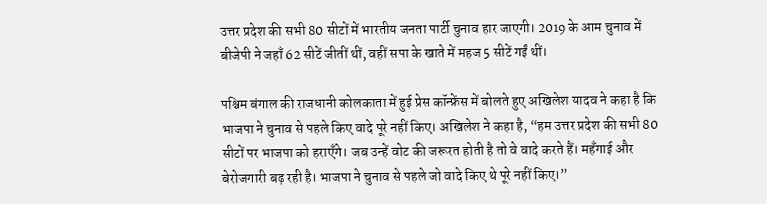उत्तर प्रदेश की सभी 80 सीटों में भारतीय जनता पार्टी चुनाव हार जाएगी। 2019 के आम चुनाव में बीजेपी ने जहाँ 62 सीटें जीतीं थीं, वहीं सपा के खाते में महज 5 सीटें गईं थीं।

पश्चिम बंगाल की राजधानी कोलकाता में हुई प्रेस कॉन्फ्रेंस में बोलते हुए अखिलेश यादव ने कहा है कि भाजपा ने चुनाव से पहले किए वादे पूरे नहीं किए। अखिलेश ने कहा है, “हम उत्तर प्रदेश की सभी 80 सीटों पर भाजपा को हराएँगे। जब उन्हें वोट की जरूरत होती है तो वे वादे करते हैं। महँगाई और बेरोजगारी बढ़ रही है। भाजपा ने चुनाव से पहले जो वादे किए थे पूरे नहीं किए।”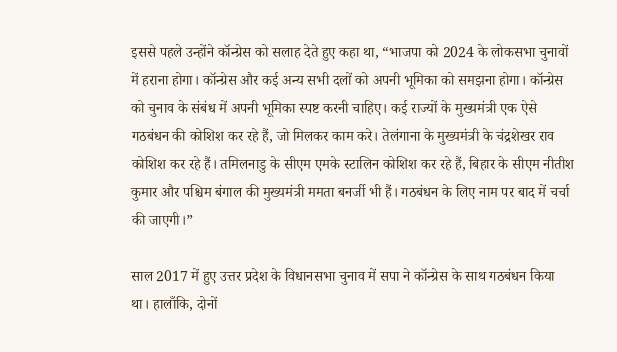इससे पहले उन्होंने कॉन्ग्रेस को सलाह देते हुए कहा था, “भाजपा को 2024 के लोकसभा चुनावों में हराना होगा। कॉन्ग्रेस और कई अन्य सभी दलों को अपनी भूमिका को समझना होगा। कॉन्ग्रेस को चुनाव के संबंध में अपनी भूमिका स्पष्ट करनी चाहिए। कई राज्यों के मुख्यमंत्री एक ऐसे गठबंधन की कोशिश कर रहे हैं, जो मिलकर काम करे। तेलंगाना के मुख्यमंत्री के चंद्रशेखर राव कोशिश कर रहे हैं। तमिलनाडु के सीएम एमके स्टालिन कोशिश कर रहे हैं, बिहार के सीएम नीतीश कुमार और पश्चिम बंगाल की मुख्यमंत्री ममता बनर्जी भी हैं। गठबंधन के लिए नाम पर बाद में चर्चा की जाएगी।”

साल 2017 में हुए उत्तर प्रदेश के विधानसभा चुनाव में सपा ने कॉन्ग्रेस के साथ गठबंधन किया था। हालाँकि, दोनों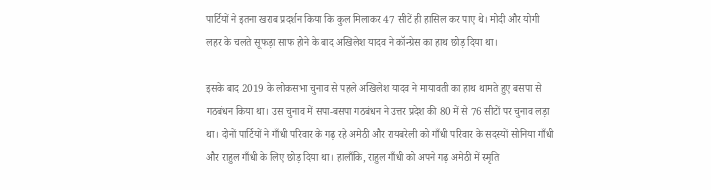पार्टियों ने इतना खराब प्रदर्शन किया कि कुल मिलाकर 47 सीटें ही हासिल कर पाए थे। मोदी और योगी लहर के चलते सूफड़ा साफ होने के बाद अखिलेश यादव ने कॉन्ग्रेस का हाथ छोड़ दिया था।

इसके बाद 2019 के लोकसभा चुनाव से पहले अखिलेश यादव ने मायावती का हाथ थामते हुए बसपा से गठबंधन किया था। उस चुनाव में सपा-बसपा गठबंधन ने उत्तर प्रदेश की 80 में से 76 सीटों पर चुनाव लड़ा था। दोनों पार्टियों ने गाँधी परिवार के गढ़ रहे अमेठी और रायबरेली को गाँधी परिवार के सदस्यों सोनिया गाँधी और राहुल गाँधी के लिए छोड़ दिया था। हालाँकि, राहुल गाँधी को अपने गढ़ अमेठी में स्मृति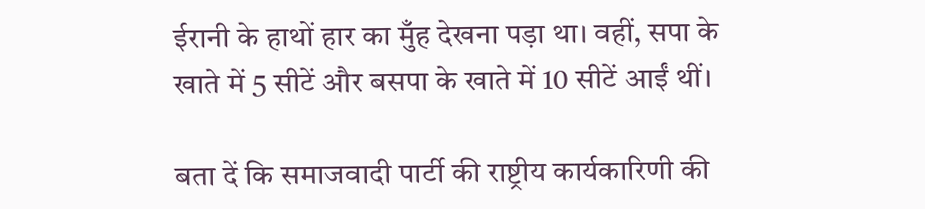ईरानी के हाथों हार का मुँह देखना पड़ा था। वहीं, सपा के खाते में 5 सीटें और बसपा के खाते में 10 सीटें आईं थीं।

बता दें कि समाजवादी पार्टी की राष्ट्रीय कार्यकारिणी की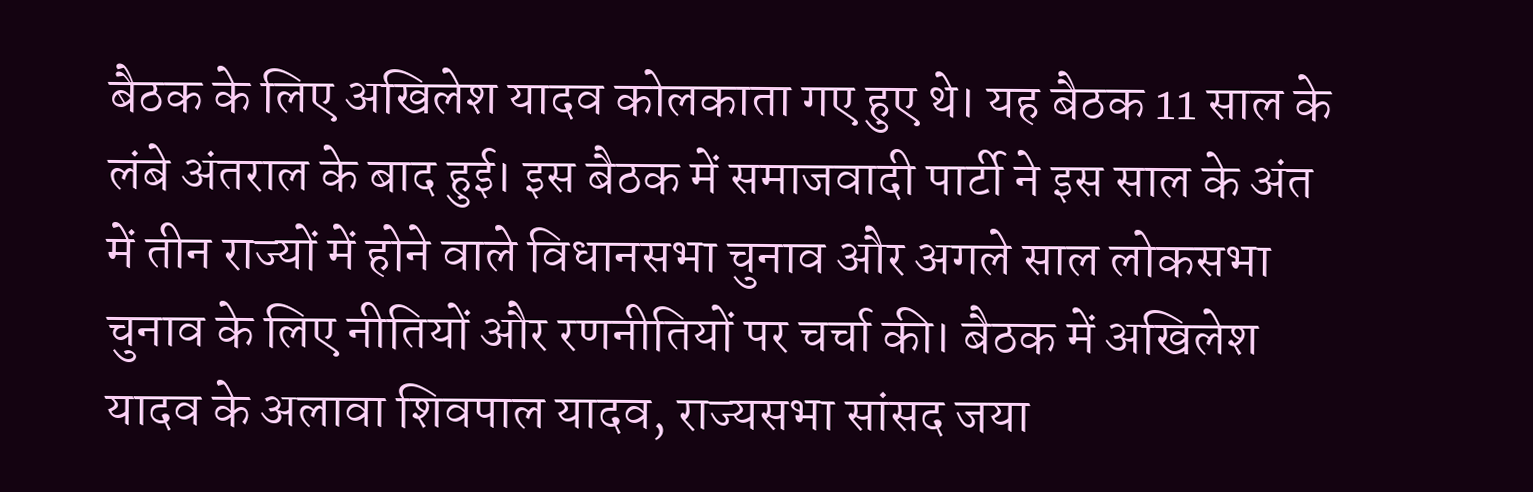बैठक के लिए अखिलेश यादव कोलकाता गए हुए थे। यह बैठक 11 साल के लंबे अंतराल के बाद हुई। इस बैठक में समाजवादी पार्टी ने इस साल के अंत में तीन राज्यों में होने वाले विधानसभा चुनाव और अगले साल लोकसभा चुनाव के लिए नीतियों और रणनीतियों पर चर्चा की। बैठक में अखिलेश यादव के अलावा शिवपाल यादव, राज्यसभा सांसद जया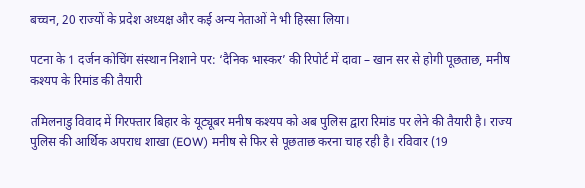बच्चन, 20 राज्यों के प्रदेश अध्यक्ष और कई अन्य नेताओं ने भी हिस्सा लिया।

पटना के 1 दर्जन कोचिंग संस्थान निशाने पर: ‘दैनिक भास्कर’ की रिपोर्ट में दावा – खान सर से होगी पूछताछ, मनीष कश्यप के रिमांड की तैयारी

तमिलनाडु विवाद में गिरफ्तार बिहार के यूट्यूबर मनीष कश्यप को अब पुलिस द्वारा रिमांड पर लेने की तैयारी है। राज्य पुलिस की आर्थिक अपराध शाखा (EOW) मनीष से फिर से पूछताछ करना चाह रही है। रविवार (19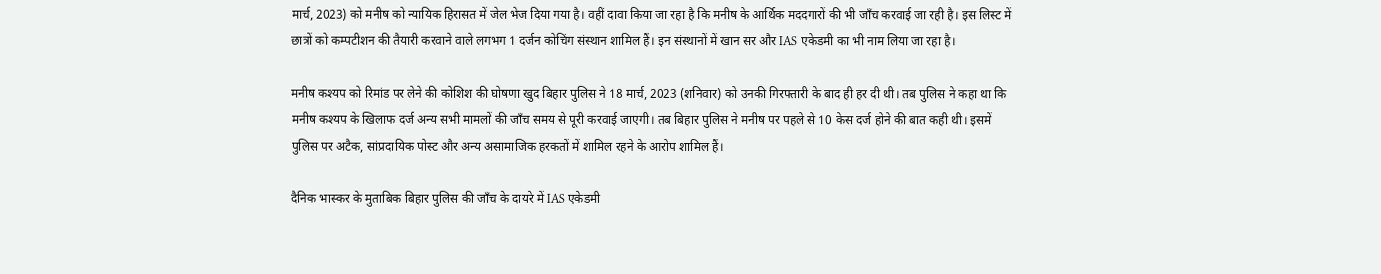मार्च, 2023) को मनीष को न्यायिक हिरासत में जेल भेज दिया गया है। वहीं दावा किया जा रहा है कि मनीष के आर्थिक मददगारों की भी जाँच करवाई जा रही है। इस लिस्ट में छात्रों को कम्पटीशन की तैयारी करवाने वाले लगभग 1 दर्जन कोचिंग संस्थान शामिल हैं। इन संस्थानों में खान सर और IAS एकेडमी का भी नाम लिया जा रहा है।

मनीष कश्यप को रिमांड पर लेने की कोशिश की घोषणा खुद बिहार पुलिस ने 18 मार्च, 2023 (शनिवार) को उनकी गिरफ्तारी के बाद ही हर दी थी। तब पुलिस ने कहा था कि मनीष कश्यप के खिलाफ दर्ज अन्य सभी मामलों की जाँच समय से पूरी करवाई जाएगी। तब बिहार पुलिस ने मनीष पर पहले से 10 केस दर्ज होने की बात कही थी। इसमें पुलिस पर अटैक, सांप्रदायिक पोस्ट और अन्य असामाजिक हरकतों में शामिल रहने के आरोप शामिल हैं।

दैनिक भास्कर के मुताबिक बिहार पुलिस की जाँच के दायरे में IAS एकेडमी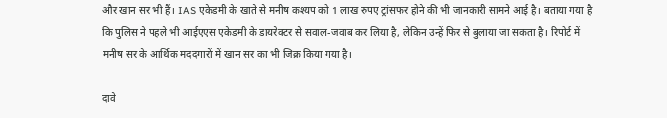और खान सर भी हैं। IAS एकेडमी के खाते से मनीष कश्यप को 1 लाख रुपए ट्रांसफर होने की भी जानकारी सामने आई है। बताया गया है कि पुलिस ने पहले भी आईएएस एकेडमी के डायरेक्टर से सवाल-जवाब कर लिया है, लेकिन उन्हें फिर से बुलाया जा सकता है। रिपोर्ट में मनीष सर के आर्थिक मददगारों में खान सर का भी जिक्र किया गया है।

दावे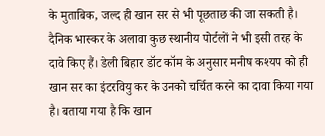के मुताबिक, जल्द ही खान सर से भी पूछताछ की जा सकती है। दैनिक भास्कर के अलावा कुछ स्थानीय पोर्टलों ने भी इसी तरह के दावे किए हैं। डेली बिहार डॉट कॉम के अनुसार मनीष कश्यप को ही खान सर का इंटरवियु कर के उनको चर्चित करने का दावा किया गया है। बताया गया है कि खान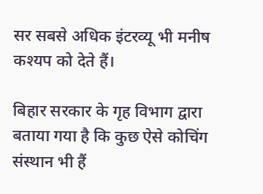सर सबसे अधिक इंटरव्यू भी मनीष कश्यप को देते हैं।

बिहार सरकार के गृह विभाग द्वारा बताया गया है कि कुछ ऐसे कोचिंग संस्थान भी हैं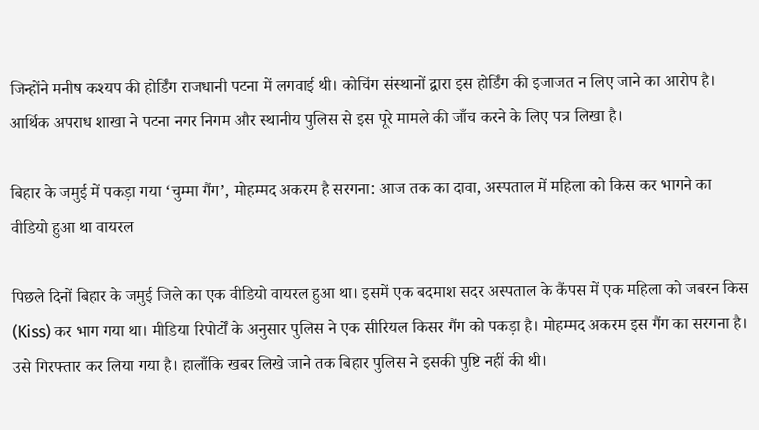जिन्होंने मनीष कश्यप की होर्डिंग राजधानी पटना में लगवाई थी। कोचिंग संस्थानों द्वारा इस होर्डिंग की इजाजत न लिए जाने का आरोप है। आर्थिक अपराध शाखा ने पटना नगर निगम और स्थानीय पुलिस से इस पूरे मामले की जाँच करने के लिए पत्र लिखा है।

बिहार के जमुई में पकड़ा गया ‘चुम्मा गैंग’, मोहम्मद अकरम है सरगना: आज तक का दावा, अस्पताल में महिला को किस कर भागने का वीडियो हुआ था वायरल

पिछले दिनों बिहार के जमुई जिले का एक वीडियो वायरल हुआ था। इसमें एक बदमाश सदर अस्पताल के कैंपस में एक महिला को जबरन किस (Kiss) कर भाग गया था। मीडिया रिपोर्टों के अनुसार पुलिस ने एक सीरियल किसर गैंग को पकड़ा है। मोहम्मद अकरम इस गैंग का सरगना है। उसे गिरफ्तार कर लिया गया है। हालाँकि खबर लिखे जाने तक बिहार पुलिस ने इसकी पुष्टि नहीं की थी।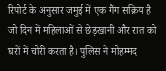रिपोर्ट के अनुसार जमुई में एक गैंग सक्रिय है जो दिन में महिलाओं से छेड़खानी और रात को घरों में चोरी करता है। पुलिस ने मोहम्मद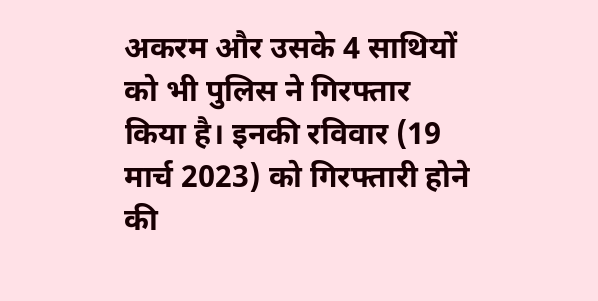अकरम और उसके 4 साथियों को भी पुलिस ने गिरफ्तार किया है। इनकी रविवार (19 मार्च 2023) को गिरफ्तारी होने की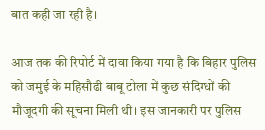बात कही जा रही है।

आज तक की रिपोर्ट में दावा किया गया है कि बिहार पुलिस को जमुई के महिसौढी बाबू टोला में कुछ संदिग्धों की मौजूदगी की सूचना मिली थी। इस जानकारी पर पुलिस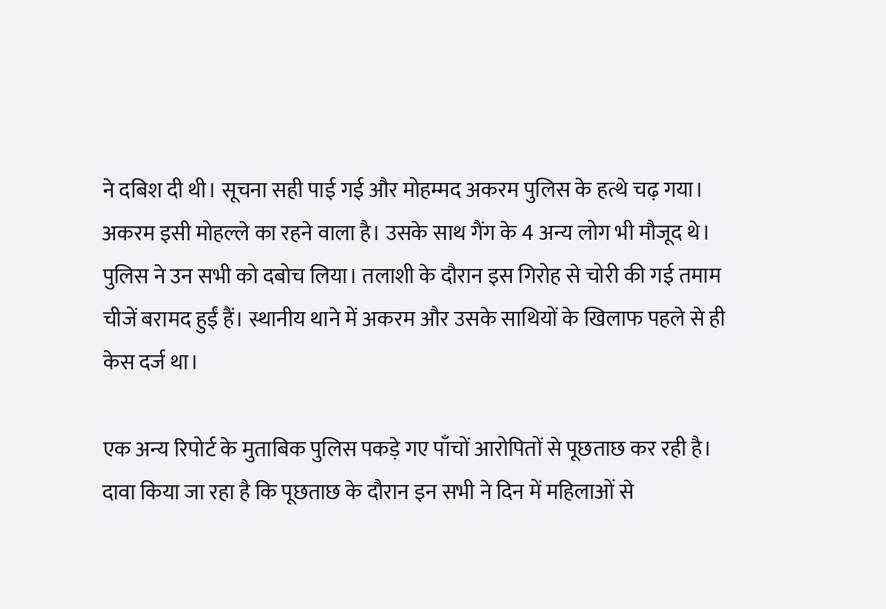ने दबिश दी थी। सूचना सही पाई गई और मोहम्मद अकरम पुलिस के हत्थे चढ़ गया। अकरम इसी मोहल्ले का रहने वाला है। उसके साथ गैंग के 4 अन्य लोग भी मौजूद थे। पुलिस ने उन सभी को दबोच लिया। तलाशी के दौरान इस गिरोह से चोरी की गई तमाम चीजें बरामद हुईं हैं। स्थानीय थाने में अकरम और उसके साथियों के खिलाफ पहले से ही केस दर्ज था।

एक अन्य रिपोर्ट के मुताबिक पुलिस पकड़े गए पाँचों आरोपितों से पूछताछ कर रही है। दावा किया जा रहा है कि पूछताछ के दौरान इन सभी ने दिन में महिलाओं से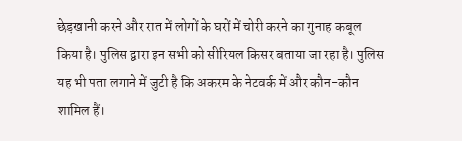छेड़खानी करने और रात में लोगों के घरों में चोरी करने का गुनाह कबूल किया है। पुलिस द्वारा इन सभी को सीरियल किसर बताया जा रहा है। पुलिस यह भी पता लगाने में जुटी है कि अकरम के नेटवर्क में और कौन-कौन शामिल हैं।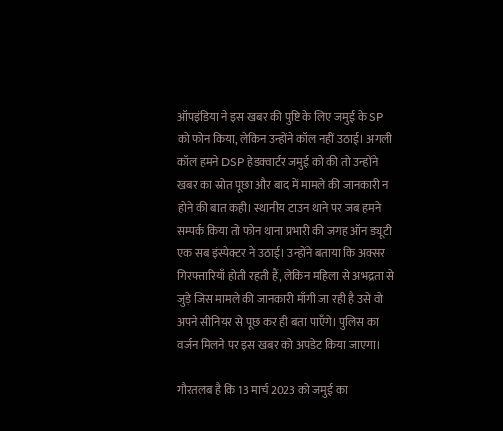ऑपइंडिया ने इस खबर की पुष्टि के लिए जमुई के SP को फोन किया, लेकिन उन्होंने कॉल नहीं उठाई। अगली कॉल हमने DSP हेडक्वार्टर जमुई को की तो उन्होंने खबर का स्रोत पूछा और बाद में मामले की जानकारी न होने की बात कही। स्थानीय टाउन थाने पर जब हमने सम्पर्क किया तो फोन थाना प्रभारी की जगह ऑन ड्यूटी एक सब इंस्पेक्टर ने उठाई। उन्होंने बताया कि अक्सर गिरफ्तारियाँ होती रहती हैं, लेकिन महिला से अभद्रता से जुड़े जिस मामले की जानकारी माँगी जा रही है उसे वो अपने सीनियर से पूछ कर ही बता पाएँगे। पुलिस का वर्जन मिलने पर इस खबर को अपडेट किया जाएगा।

गौरतलब है कि 13 मार्च 2023 को जमुई का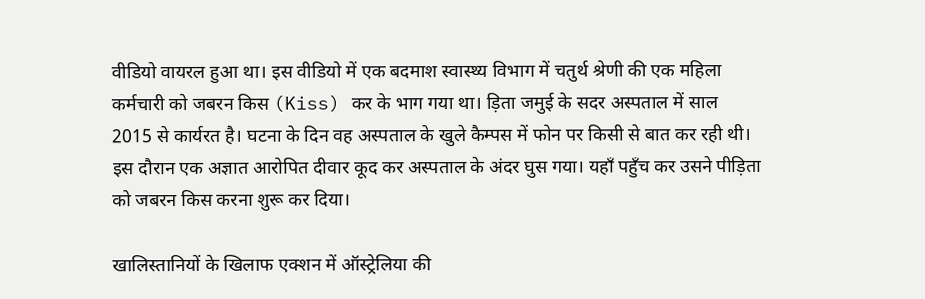वीडियो वायरल हुआ था। इस वीडियो में एक बदमाश स्वास्थ्य विभाग में चतुर्थ श्रेणी की एक महिला कर्मचारी को जबरन किस (Kiss) कर के भाग गया था। ड़िता जमुई के सदर अस्पताल में साल 2015 से कार्यरत है। घटना के दिन वह अस्पताल के खुले कैम्पस में फोन पर किसी से बात कर रही थी। इस दौरान एक अज्ञात आरोपित दीवार कूद कर अस्पताल के अंदर घुस गया। यहाँ पहुँच कर उसने पीड़िता को जबरन किस करना शुरू कर दिया।

खालिस्तानियों के खिलाफ एक्शन में ऑस्ट्रेलिया की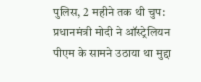पुलिस, 2 महीने तक थी चुप: प्रधानमंत्री मोदी ने ऑस्ट्रेलियन पीएम के सामने उठाया था मुद्दा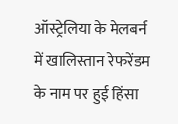ऑस्ट्रेलिया के मेलबर्न में खालिस्तान रेफरेंडम के नाम पर हुई हिंसा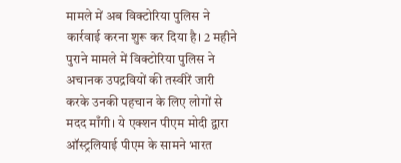मामले में अब विक्टोरिया पुलिस ने कार्रवाई करना शुरू कर दिया है। 2 महीने पुराने मामले में विक्टोरिया पुलिस ने अचानक उपद्रवियों की तस्वीरें जारी करके उनकी पहचान के लिए लोगों से मदद माँगी। ये एक्शन पीएम मोदी द्वारा ऑस्ट्रलियाई पीएम के सामने भारत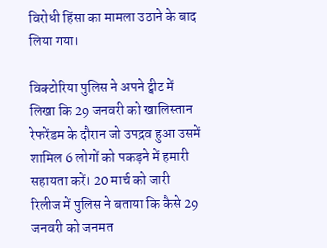विरोधी हिंसा का मामला उठाने के बाद लिया गया।

विक्टोरिया पुलिस ने अपने ट्वीट में लिखा कि 29 जनवरी को खालिस्तान रेफरेंडम के दौरान जो उपद्रव हुआ उसमें शामिल 6 लोगों को पकड़ने में हमारी सहायता करें। 20 मार्च को जारी रिलीज में पुलिस ने बताया कि कैसे 29 जनवरी को जनमत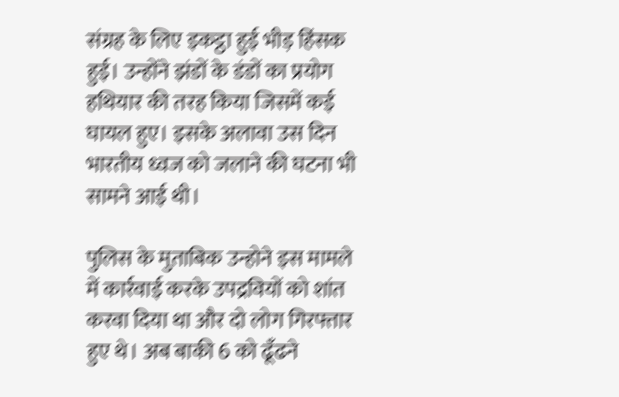संग्रह के लिए इकट्ठा हुई भीड़ हिंसक हुई। उन्होंने झंडों के डंडों का प्रयोग हथियार की तरह किया जिसमें कई घायल हुए। इसके अलावा उस दिन भारतीय ध्वज को जलाने की घटना भी सामने आई थी।

पुलिस के मुताबिक उन्होने इस मामले में कार्रवाई करके उपद्रवियों को शांत करवा दिया था और दो लोग गिरफ्तार हुए थे। अब बाकी 6 को ढूँढने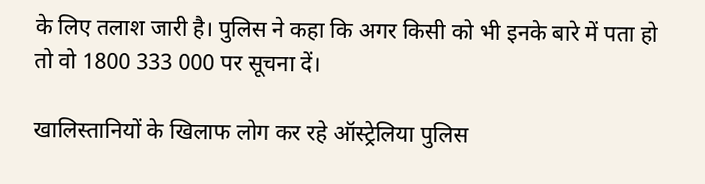के लिए तलाश जारी है। पुलिस ने कहा कि अगर किसी को भी इनके बारे में पता हो तो वो 1800 333 000 पर सूचना दें।

खालिस्तानियों के खिलाफ लोग कर रहे ऑस्ट्रेलिया पुलिस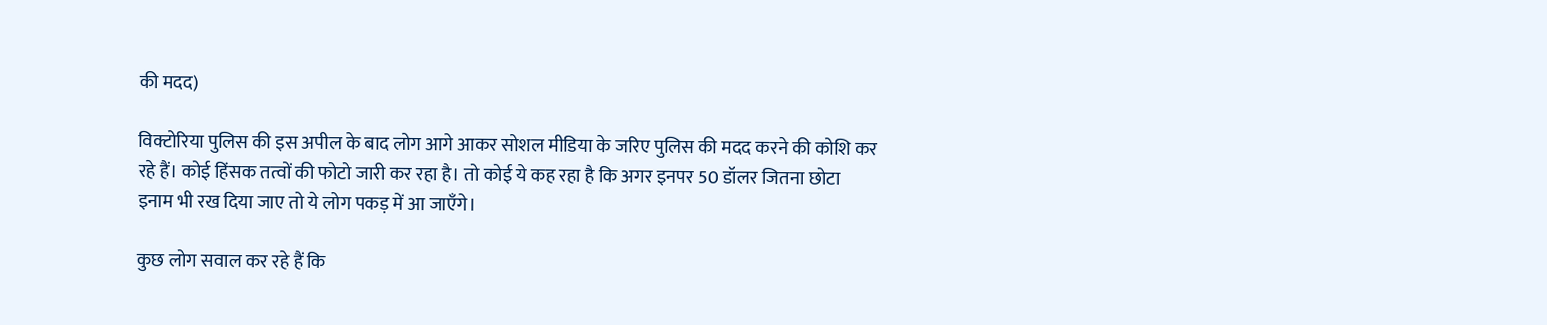की मदद)

विक्टोरिया पुलिस की इस अपील के बाद लोग आगे आकर सोशल मीडिया के जरिए पुलिस की मदद करने की कोशि कर रहे हैं। कोई हिंसक तत्वों की फोटो जारी कर रहा है। तो कोई ये कह रहा है कि अगर इनपर 50 डॉलर जितना छोटा इनाम भी रख दिया जाए तो ये लोग पकड़ में आ जाएँगे।

कुछ लोग सवाल कर रहे हैं कि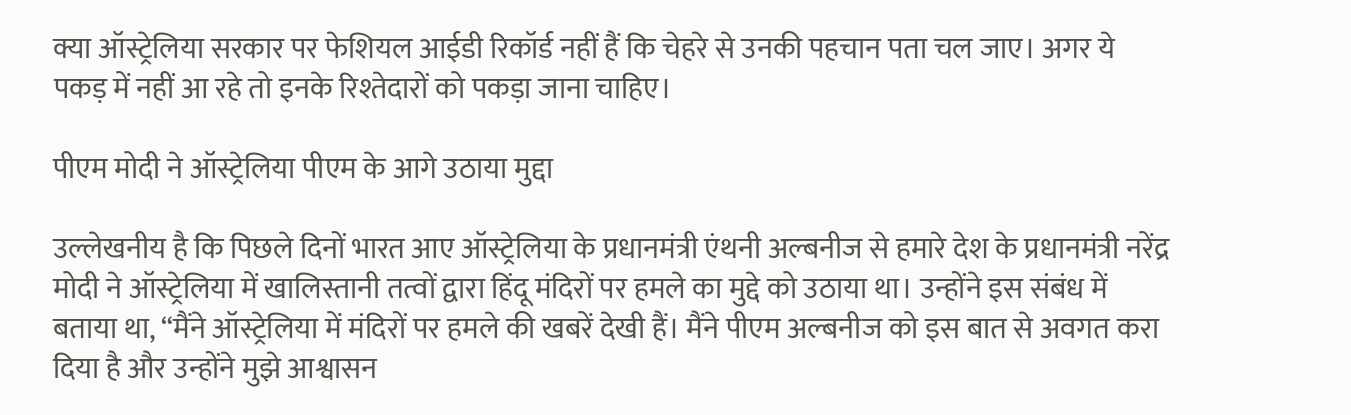क्या ऑस्ट्रेलिया सरकार पर फेशियल आईडी रिकॉर्ड नहीं हैं कि चेहरे से उनकी पहचान पता चल जाए। अगर ये पकड़ में नहीं आ रहे तो इनके रिश्तेदारों को पकड़ा जाना चाहिए।

पीएम मोदी ने ऑस्ट्रेलिया पीएम के आगे उठाया मुद्दा

उल्लेखनीय है कि पिछले दिनों भारत आए ऑस्ट्रेलिया के प्रधानमंत्री एंथनी अल्बनीज से हमारे देश के प्रधानमंत्री नरेंद्र मोदी ने ऑस्ट्रेलिया में खालिस्तानी तत्वों द्वारा हिंदू मंदिरों पर हमले का मुद्दे को उठाया था। उन्होंने इस संबंध में बताया था, “मैंने ऑस्ट्रेलिया में मंदिरों पर हमले की खबरें देखी हैं। मैंने पीएम अल्बनीज को इस बात से अवगत करा दिया है और उन्होंने मुझे आश्वासन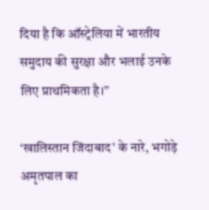दिया है कि ऑस्ट्रेलिया में भारतीय समुदाय की सुरक्षा और भलाई उनके लिए प्राथमिकता है।”

‘खालिस्तान जिंदाबाद’ के नारे, भगोड़े अमृतपाल का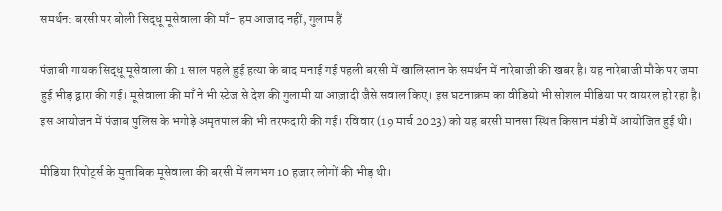समर्थन: बरसी पर बोली सिद्धू मूसेवाला की माँ- हम आजाद नहीं, गुलाम हैं

पंजाबी गायक सिद्धू मूसेवाला की 1 साल पहले हुई हत्या के बाद मनाई गई पहली बरसी में खालिस्तान के समर्थन में नारेबाजी की खबर है। यह नारेबाजी मौके पर जमा हुई भीड़ द्वारा की गई। मूसेवाला की माँ ने भी स्टेज से देश की गुलामी या आज़ादी जैसे सवाल किए। इस घटनाक्रम का वीडियो भी सोशल मीडिया पर वायरल हो रहा है। इस आयोजन में पंजाब पुलिस के भगोड़े अमृतपाल की भी तरफदारी की गई। रविवार (19 मार्च 2023) को यह बरसी मानसा स्थित किसान मंडी में आयोजित हुई थी।

मीडिया रिपोर्ट्स के मुताबिक मूसेवाला की बरसी में लगभग 10 हजार लोगों की भीड़ थी।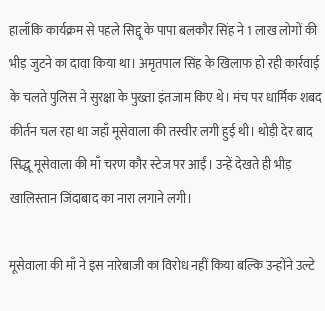हालाँकि कार्यक्रम से पहले सिद्दू के पापा बलकौर सिंह ने 1 लाख लोगों की भीड़ जुटने का दावा किया था। अमृतपाल सिंह के खिलाफ हो रही कार्रवाई के चलते पुलिस ने सुरक्षा के पुख्ता इंतजाम किए थे। मंच पर धार्मिक शबद कीर्तन चल रहा था जहाँ मूसेवाला की तस्वीर लगी हुई थी। थोड़ी देर बाद सिद्धू मूसेवाला की माँ चरण कौर स्टेज पर आईं। उन्हें देखते ही भीड़ खालिस्तान जिंदाबाद का नारा लगाने लगी।

मूसेवाला की माँ ने इस नारेबाजी का विरोध नहीं किया बल्कि उन्होंने उल्टे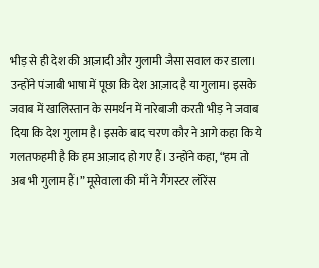भीड़ से ही देश की आज़ादी और गुलामी जैसा सवाल कर डाला। उन्होंने पंजाबी भाषा में पूछा कि देश आज़ाद है या गुलाम। इसके जवाब में खालिस्तान के समर्थन में नारेबाजी करती भीड़ ने जवाब दिया कि देश गुलाम है। इसके बाद चरण कौर ने आगे कहा कि ये गलतफहमी है कि हम आज़ाद हो गए हैं। उन्होंने कहा, “हम तो अब भी गुलाम हैं।” मूसेवाला की माँ ने गैंगस्टर लॉरेंस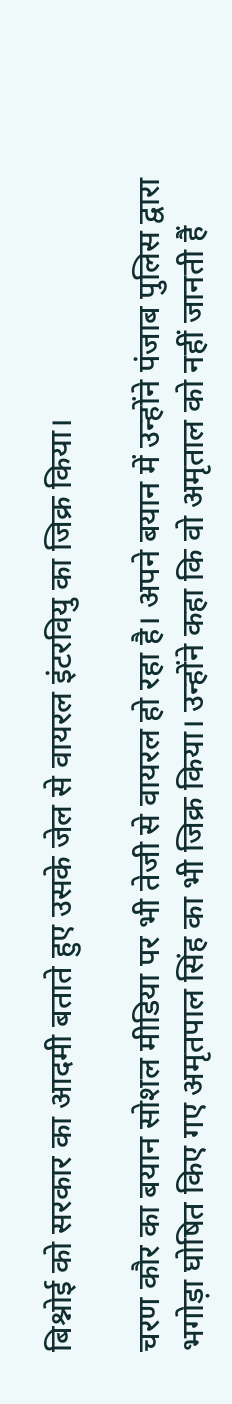बिश्नोई को सरकार का आदमी बताते हुए उसके जेल से वायरल इंटरवियु का जिक्र किया।

चरण कौर का बयान सोशल मीडिया पर भी तेजी से वायरल हो रहा है। अपने बयान में उन्होंने पंजाब पुलिस द्वारा भगोड़ा घोषित किए गए अमृतपाल सिंह का भी जिक्र किया। उन्होंने कहा कि वो अमृताल को नहीं जानती हैं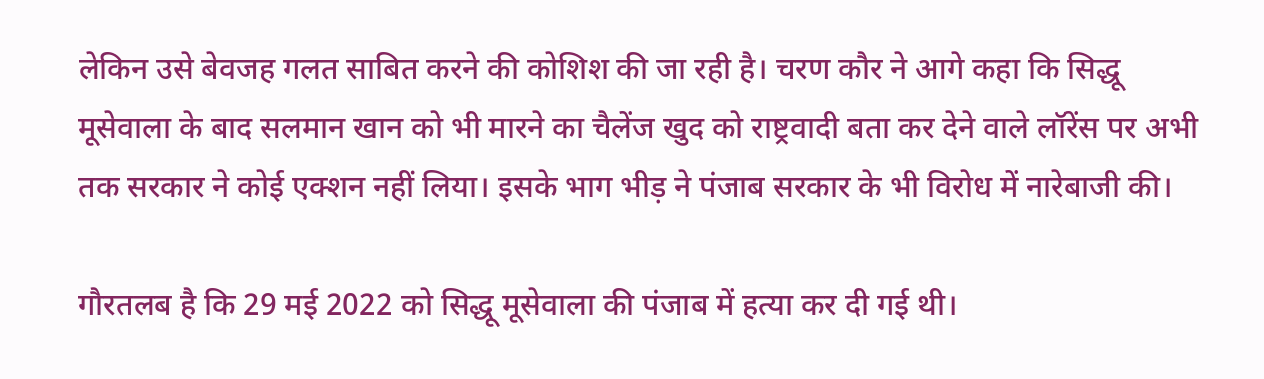लेकिन उसे बेवजह गलत साबित करने की कोशिश की जा रही है। चरण कौर ने आगे कहा कि सिद्धू मूसेवाला के बाद सलमान खान को भी मारने का चैलेंज खुद को राष्ट्रवादी बता कर देने वाले लॉरेंस पर अभी तक सरकार ने कोई एक्शन नहीं लिया। इसके भाग भीड़ ने पंजाब सरकार के भी विरोध में नारेबाजी की।

गौरतलब है कि 29 मई 2022 को सिद्धू मूसेवाला की पंजाब में हत्या कर दी गई थी।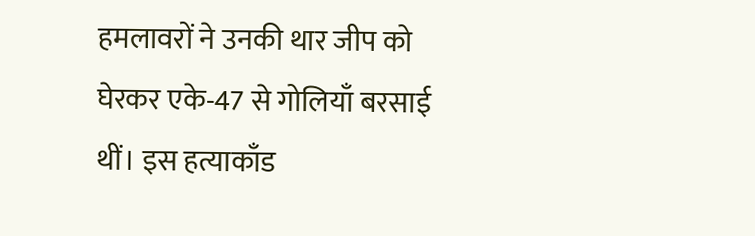हमलावरों ने उनकी थार जीप को घेरकर एके-47 से गोलियाँ बरसाई थीं। इस हत्याकाँड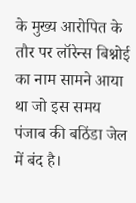के मुख्य आरोपित के तौर पर लॉरेन्स बिश्नोई का नाम सामने आया था जो इस समय पंजाब की बठिंडा जेल में बंद है।